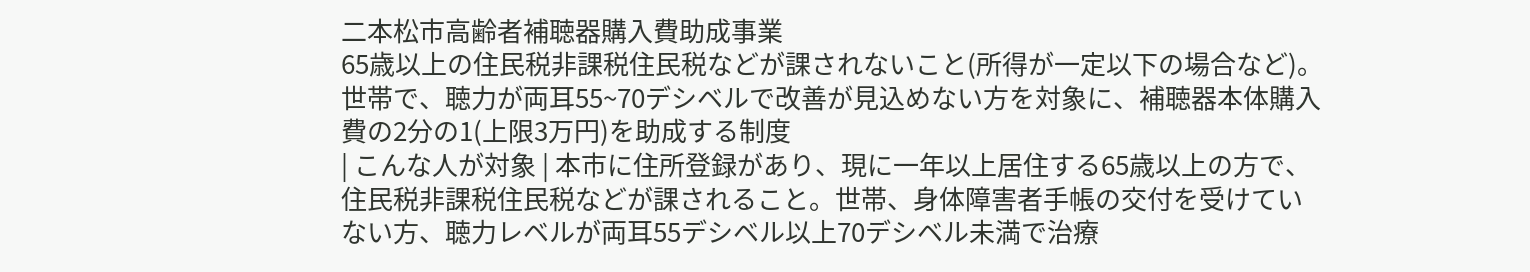二本松市高齢者補聴器購入費助成事業
65歳以上の住民税非課税住民税などが課されないこと(所得が一定以下の場合など)。世帯で、聴力が両耳55~70デシベルで改善が見込めない方を対象に、補聴器本体購入費の2分の1(上限3万円)を助成する制度
| こんな人が対象 | 本市に住所登録があり、現に一年以上居住する65歳以上の方で、住民税非課税住民税などが課されること。世帯、身体障害者手帳の交付を受けていない方、聴力レベルが両耳55デシベル以上70デシベル未満で治療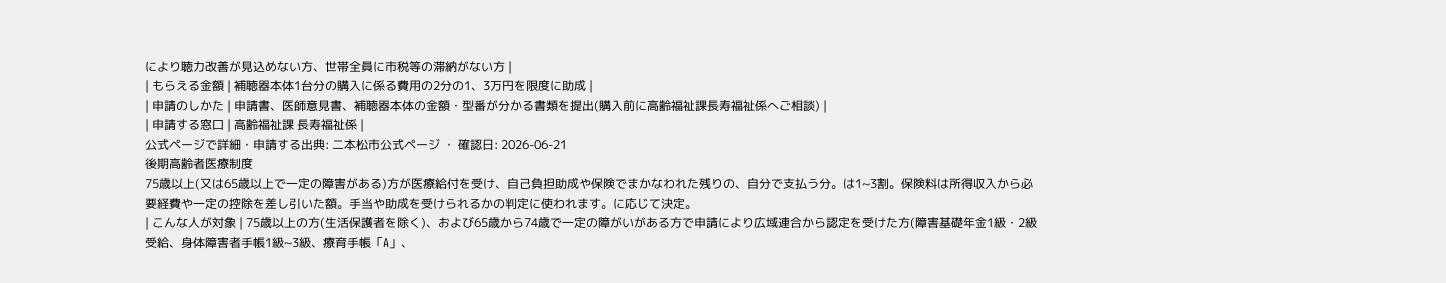により聴力改善が見込めない方、世帯全員に市税等の滞納がない方 |
| もらえる金額 | 補聴器本体1台分の購入に係る費用の2分の1、3万円を限度に助成 |
| 申請のしかた | 申請書、医師意見書、補聴器本体の金額・型番が分かる書類を提出(購入前に高齢福祉課長寿福祉係へご相談) |
| 申請する窓口 | 高齢福祉課 長寿福祉係 |
公式ページで詳細・申請する出典: 二本松市公式ページ ・ 確認日: 2026-06-21
後期高齢者医療制度
75歳以上(又は65歳以上で一定の障害がある)方が医療給付を受け、自己負担助成や保険でまかなわれた残りの、自分で支払う分。は1~3割。保険料は所得収入から必要経費や一定の控除を差し引いた額。手当や助成を受けられるかの判定に使われます。に応じて決定。
| こんな人が対象 | 75歳以上の方(生活保護者を除く)、および65歳から74歳で一定の障がいがある方で申請により広域連合から認定を受けた方(障害基礎年金1級・2級受給、身体障害者手帳1級~3級、療育手帳「A」、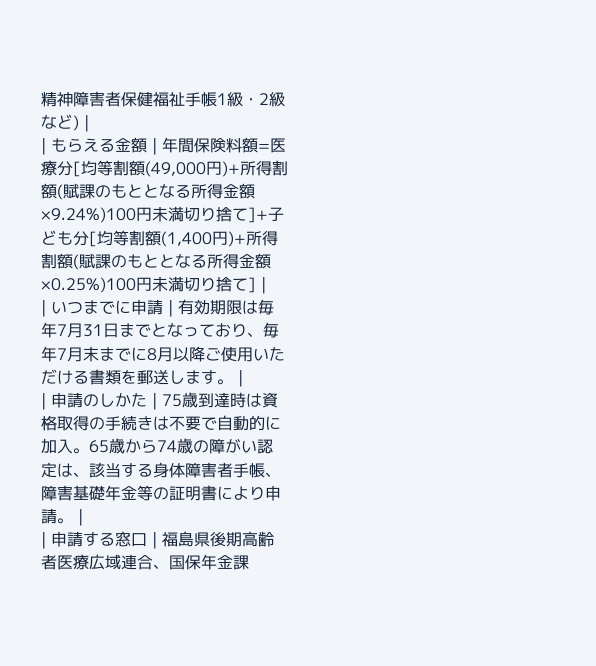精神障害者保健福祉手帳1級・2級など) |
| もらえる金額 | 年間保険料額=医療分[均等割額(49,000円)+所得割額(賦課のもととなる所得金額×9.24%)100円未満切り捨て]+子ども分[均等割額(1,400円)+所得割額(賦課のもととなる所得金額×0.25%)100円未満切り捨て] |
| いつまでに申請 | 有効期限は毎年7月31日までとなっており、毎年7月末までに8月以降ご使用いただける書類を郵送します。 |
| 申請のしかた | 75歳到達時は資格取得の手続きは不要で自動的に加入。65歳から74歳の障がい認定は、該当する身体障害者手帳、障害基礎年金等の証明書により申請。 |
| 申請する窓口 | 福島県後期高齢者医療広域連合、国保年金課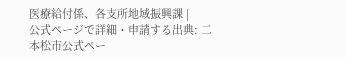医療給付係、各支所地域振興課 |
公式ページで詳細・申請する出典: 二本松市公式ペー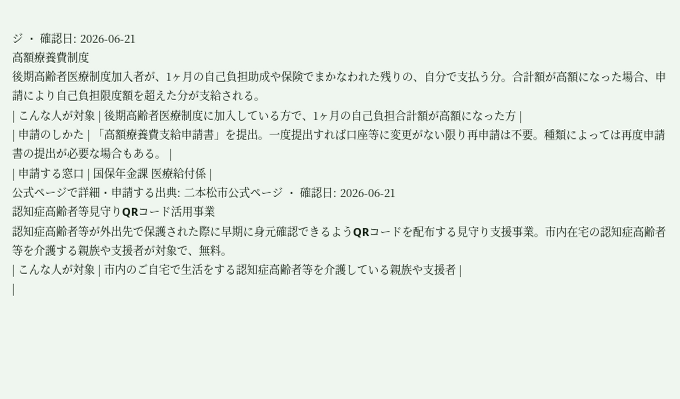ジ ・ 確認日: 2026-06-21
高額療養費制度
後期高齢者医療制度加入者が、1ヶ月の自己負担助成や保険でまかなわれた残りの、自分で支払う分。合計額が高額になった場合、申請により自己負担限度額を超えた分が支給される。
| こんな人が対象 | 後期高齢者医療制度に加入している方で、1ヶ月の自己負担合計額が高額になった方 |
| 申請のしかた | 「高額療養費支給申請書」を提出。一度提出すれば口座等に変更がない限り再申請は不要。種類によっては再度申請書の提出が必要な場合もある。 |
| 申請する窓口 | 国保年金課 医療給付係 |
公式ページで詳細・申請する出典: 二本松市公式ページ ・ 確認日: 2026-06-21
認知症高齢者等見守りQRコード活用事業
認知症高齢者等が外出先で保護された際に早期に身元確認できるようQRコードを配布する見守り支援事業。市内在宅の認知症高齢者等を介護する親族や支援者が対象で、無料。
| こんな人が対象 | 市内のご自宅で生活をする認知症高齢者等を介護している親族や支援者 |
|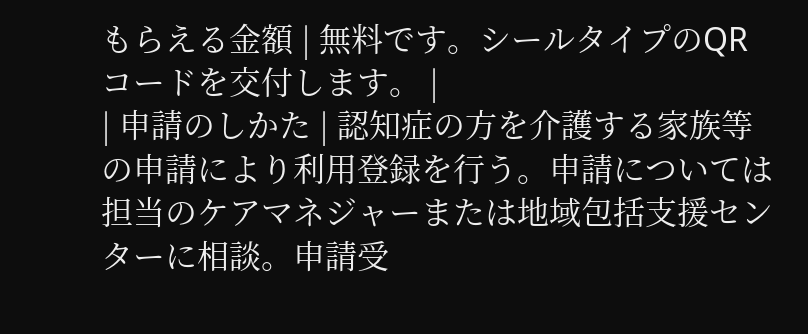もらえる金額 | 無料です。シールタイプのQRコードを交付します。 |
| 申請のしかた | 認知症の方を介護する家族等の申請により利用登録を行う。申請については担当のケアマネジャーまたは地域包括支援センターに相談。申請受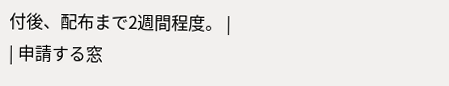付後、配布まで2週間程度。 |
| 申請する窓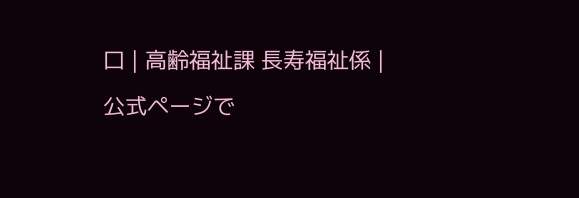口 | 高齢福祉課 長寿福祉係 |
公式ページで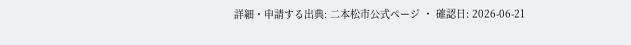詳細・申請する出典: 二本松市公式ページ ・ 確認日: 2026-06-21